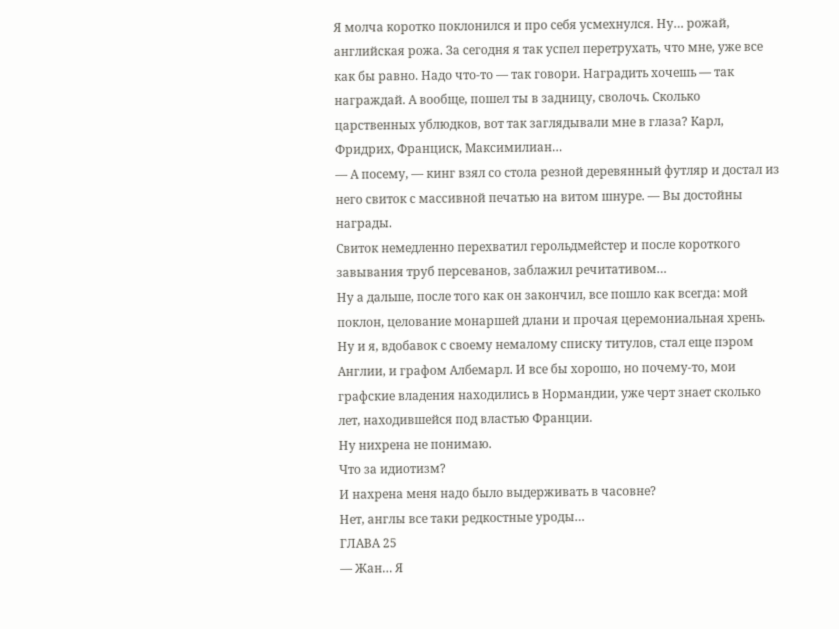Я молча коротко поклонился и про себя усмехнулся. Ну… рожай, английская рожа. За сегодня я так успел перетрухать, что мне, уже все как бы равно. Надо что-то — так говори. Наградить хочешь — так награждай. А вообще, пошел ты в задницу, сволочь. Сколько царственных ублюдков, вот так заглядывали мне в глаза? Карл, Фридрих, Франциск, Максимилиан…
— А посему, — кинг взял со стола резной деревянный футляр и достал из него свиток с массивной печатью на витом шнуре. — Вы достойны награды.
Свиток немедленно перехватил герольдмейстер и после короткого завывания труб персеванов, заблажил речитативом…
Ну а дальше, после того как он закончил, все пошло как всегда: мой поклон, целование монаршей длани и прочая церемониальная хрень. Ну и я, вдобавок с своему немалому списку титулов, стал еще пэром Англии, и графом Албемарл. И все бы хорошо, но почему-то, мои графские владения находились в Нормандии, уже черт знает сколько лет, находившейся под властью Франции.
Ну нихрена не понимаю.
Что за идиотизм?
И нахрена меня надо было выдерживать в часовне?
Нет, англы все таки редкостные уроды…
ГЛАВА 25
— Жан… Я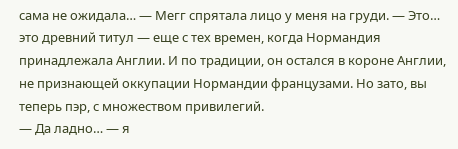сама не ожидала… — Мегг спрятала лицо у меня на груди. — Это… это древний титул — еще с тех времен, когда Нормандия принадлежала Англии. И по традиции, он остался в короне Англии, не признающей оккупации Нормандии французами. Но зато, вы теперь пэр, с множеством привилегий.
— Да ладно… — я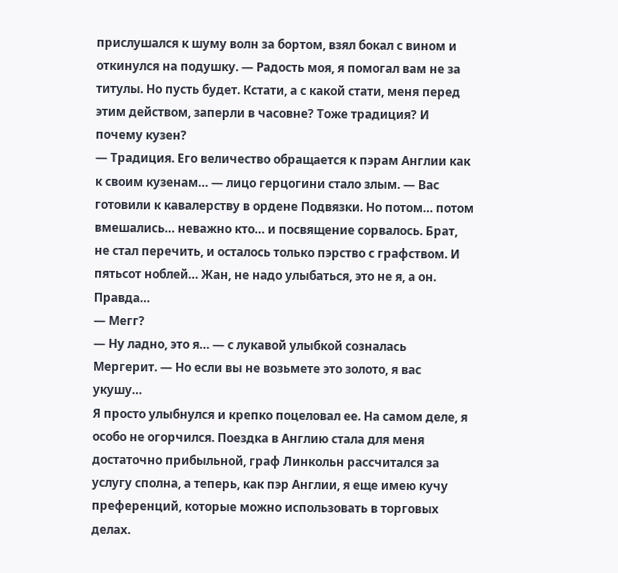прислушался к шуму волн за бортом, взял бокал с вином и откинулся на подушку. — Радость моя, я помогал вам не за титулы. Но пусть будет. Кстати, а с какой стати, меня перед этим действом, заперли в часовне? Тоже традиция? И почему кузен?
— Традиция. Его величество обращается к пэрам Англии как к своим кузенам… — лицо герцогини стало злым. — Вас готовили к кавалерству в ордене Подвязки. Но потом… потом вмешались… неважно кто… и посвящение сорвалось. Брат, не стал перечить, и осталось только пэрство с графством. И пятьсот ноблей… Жан, не надо улыбаться, это не я, а он. Правда…
— Мегг?
— Ну ладно, это я… — с лукавой улыбкой созналась Мергерит. — Но если вы не возьмете это золото, я вас укушу…
Я просто улыбнулся и крепко поцеловал ее. На самом деле, я особо не огорчился. Поездка в Англию стала для меня достаточно прибыльной, граф Линкольн рассчитался за услугу сполна, а теперь, как пэр Англии, я еще имею кучу преференций, которые можно использовать в торговых делах.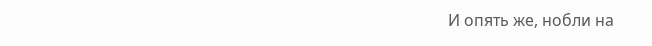И опять же, нобли на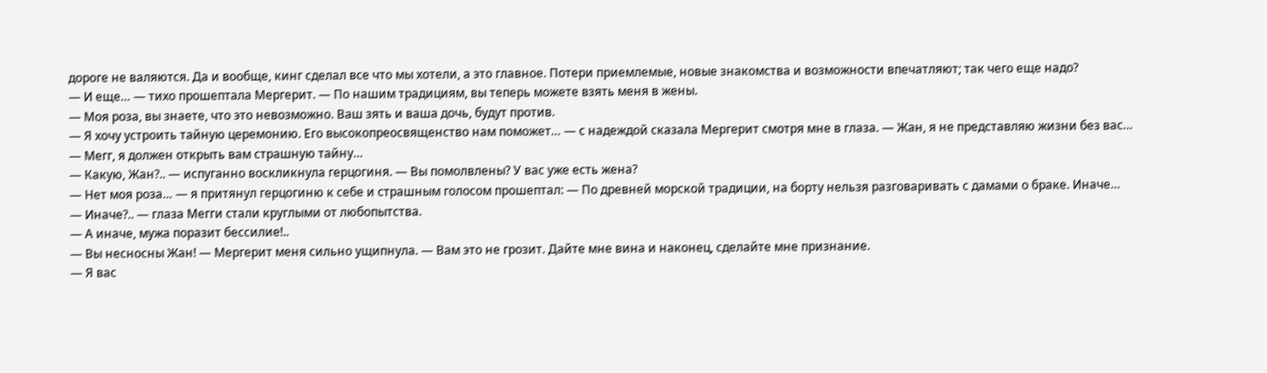дороге не валяются. Да и вообще, кинг сделал все что мы хотели, а это главное. Потери приемлемые, новые знакомства и возможности впечатляют; так чего еще надо?
— И еще… — тихо прошептала Мергерит. — По нашим традициям, вы теперь можете взять меня в жены.
— Моя роза, вы знаете, что это невозможно. Ваш зять и ваша дочь, будут против.
— Я хочу устроить тайную церемонию. Его высокопреосвященство нам поможет… — с надеждой сказала Мергерит смотря мне в глаза. — Жан, я не представляю жизни без вас…
— Мегг, я должен открыть вам страшную тайну…
— Какую, Жан?.. — испуганно воскликнула герцогиня. — Вы помолвлены? У вас уже есть жена?
— Нет моя роза… — я притянул герцогиню к себе и страшным голосом прошептал: — По древней морской традиции, на борту нельзя разговаривать с дамами о браке. Иначе…
— Иначе?.. — глаза Мегги стали круглыми от любопытства.
— А иначе, мужа поразит бессилие!..
— Вы несносны Жан! — Мергерит меня сильно ущипнула. — Вам это не грозит. Дайте мне вина и наконец, сделайте мне признание.
— Я вас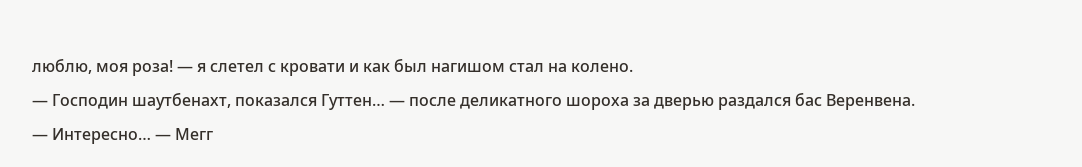люблю, моя роза! — я слетел с кровати и как был нагишом стал на колено.
— Господин шаутбенахт, показался Гуттен… — после деликатного шороха за дверью раздался бас Веренвена.
— Интересно… — Мегг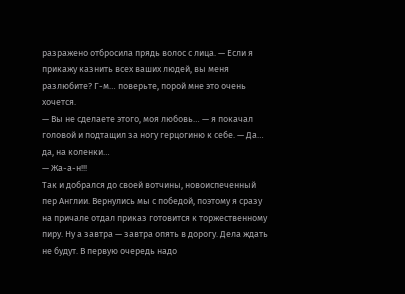разражено отбросила прядь волос с лица. — Если я прикажу казнить всех ваших людей, вы меня разлюбите? Г-м… поверьте, порой мне это очень хочется.
— Вы не сделаете этого, моя любовь… — я покачал головой и подтащил за ногу герцогиню к себе. — Да… да, на коленки…
— Жа-а-н!!!
Так и добрался до своей вотчины, новоиспеченный пер Англии. Вернулись мы с победой, поэтому я сразу на причале отдал приказ готовится к торжественному пиру. Ну а завтра — завтра опять в дорогу. Дела ждать не будут. В первую очередь надо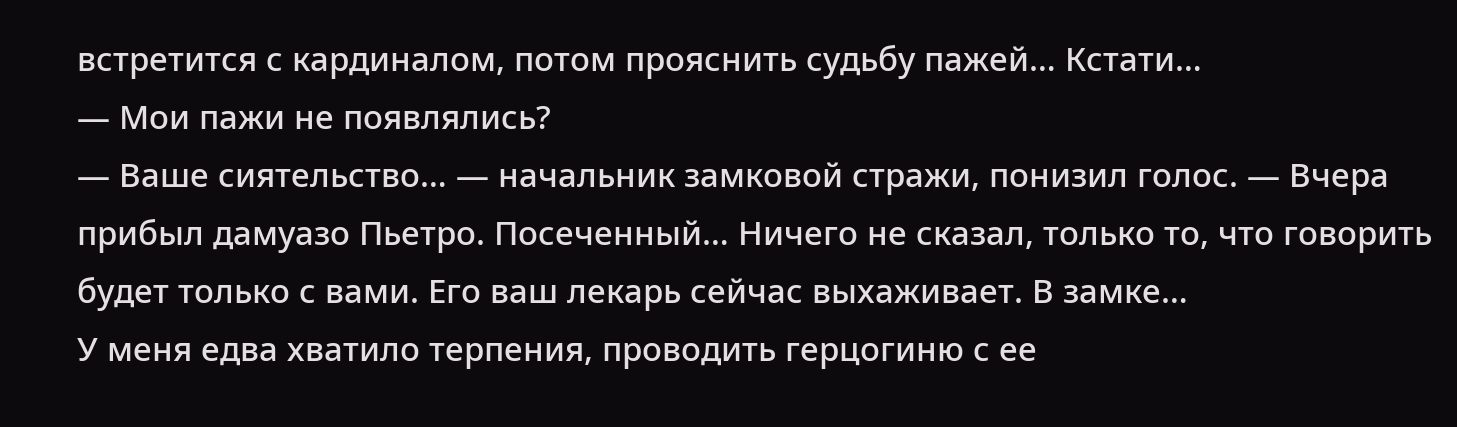встретится с кардиналом, потом прояснить судьбу пажей… Кстати…
— Мои пажи не появлялись?
— Ваше сиятельство… — начальник замковой стражи, понизил голос. — Вчера прибыл дамуазо Пьетро. Посеченный… Ничего не сказал, только то, что говорить будет только с вами. Его ваш лекарь сейчас выхаживает. В замке…
У меня едва хватило терпения, проводить герцогиню с ее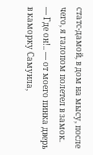статс-дамой, в дом на мысу, после чего, я галопом полетел в замок.
— Где он!.. — от моего пинка дверь в каморку Самуила,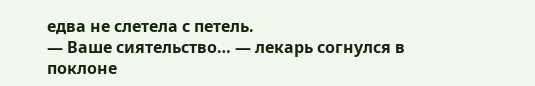едва не слетела с петель.
— Ваше сиятельство… — лекарь согнулся в поклоне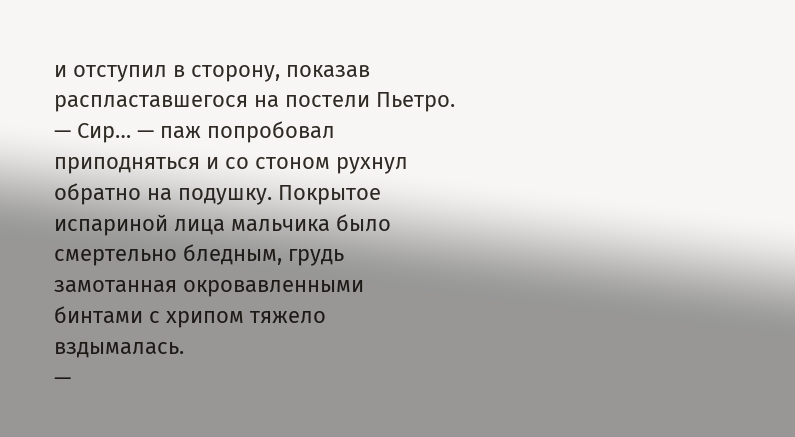и отступил в сторону, показав распластавшегося на постели Пьетро.
— Сир… — паж попробовал приподняться и со стоном рухнул обратно на подушку. Покрытое испариной лица мальчика было смертельно бледным, грудь замотанная окровавленными бинтами с хрипом тяжело вздымалась.
—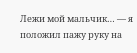Лежи мой мальчик… — я положил пажу руку на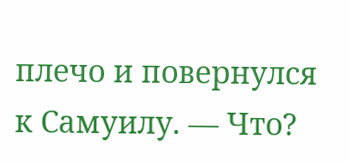плечо и повернулся к Самуилу. — Что?